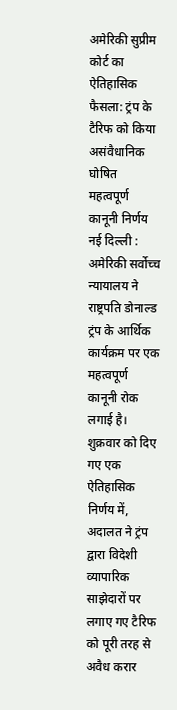अमेरिकी सुप्रीम कोर्ट का ऐतिहासिक फैसला: ट्रंप के टैरिफ को किया असंवैधानिक घोषित
महत्वपूर्ण कानूनी निर्णय
नई दिल्ली : अमेरिकी सर्वोच्च न्यायालय ने राष्ट्रपति डोनाल्ड ट्रंप के आर्थिक कार्यक्रम पर एक महत्वपूर्ण कानूनी रोक लगाई है। शुक्रवार को दिए गए एक ऐतिहासिक निर्णय में, अदालत ने ट्रंप द्वारा विदेशी व्यापारिक साझेदारों पर लगाए गए टैरिफ को पूरी तरह से अवैध करार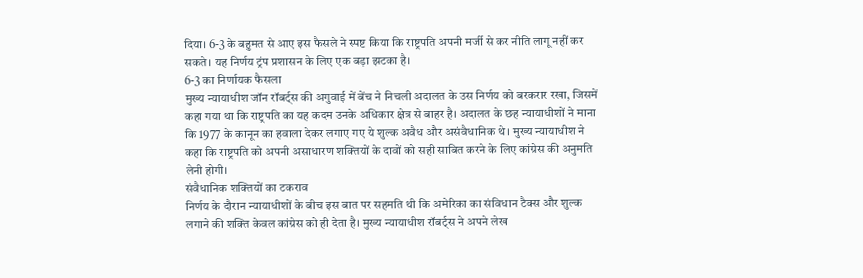दिया। 6-3 के बहुमत से आए इस फैसले ने स्पष्ट किया कि राष्ट्रपति अपनी मर्जी से कर नीति लागू नहीं कर सकते। यह निर्णय ट्रंप प्रशासन के लिए एक बड़ा झटका है।
6-3 का निर्णायक फैसला
मुख्य न्यायाधीश जॉन रॉबर्ट्स की अगुवाई में बेंच ने निचली अदालत के उस निर्णय को बरकरार रखा, जिसमें कहा गया था कि राष्ट्रपति का यह कदम उनके अधिकार क्षेत्र से बाहर है। अदालत के छह न्यायाधीशों ने माना कि 1977 के कानून का हवाला देकर लगाए गए ये शुल्क अवैध और असंवैधानिक थे। मुख्य न्यायाधीश ने कहा कि राष्ट्रपति को अपनी असाधारण शक्तियों के दावों को सही साबित करने के लिए कांग्रेस की अनुमति लेनी होगी।
संवैधानिक शक्तियों का टकराव
निर्णय के दौरान न्यायाधीशों के बीच इस बात पर सहमति थी कि अमेरिका का संविधान टैक्स और शुल्क लगाने की शक्ति केवल कांग्रेस को ही देता है। मुख्य न्यायाधीश रॉबर्ट्स ने अपने लेख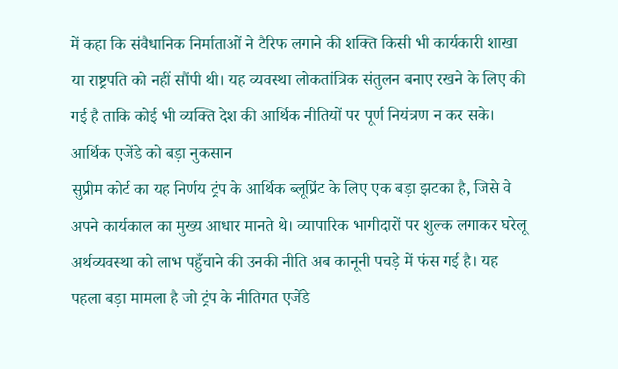में कहा कि संवैधानिक निर्माताओं ने टैरिफ लगाने की शक्ति किसी भी कार्यकारी शाखा या राष्ट्रपति को नहीं सौंपी थी। यह व्यवस्था लोकतांत्रिक संतुलन बनाए रखने के लिए की गई है ताकि कोई भी व्यक्ति देश की आर्थिक नीतियों पर पूर्ण नियंत्रण न कर सके।
आर्थिक एजेंडे को बड़ा नुकसान
सुप्रीम कोर्ट का यह निर्णय ट्रंप के आर्थिक ब्लूप्रिंट के लिए एक बड़ा झटका है, जिसे वे अपने कार्यकाल का मुख्य आधार मानते थे। व्यापारिक भागीदारों पर शुल्क लगाकर घरेलू अर्थव्यवस्था को लाभ पहुँचाने की उनकी नीति अब कानूनी पचड़े में फंस गई है। यह पहला बड़ा मामला है जो ट्रंप के नीतिगत एजेंडे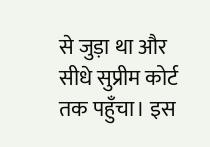से जुड़ा था और सीधे सुप्रीम कोर्ट तक पहुँचा। इस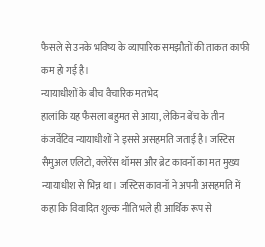फैसले से उनके भविष्य के व्यापारिक समझौतों की ताकत काफी कम हो गई है।
न्यायाधीशों के बीच वैचारिक मतभेद
हालांकि यह फैसला बहुमत से आया, लेकिन बेंच के तीन कंजर्वेटिव न्यायाधीशों ने इससे असहमति जताई है। जस्टिस सैमुअल एलिटो, क्लेरेंस थॉमस और ब्रेट कावनॉ का मत मुख्य न्यायाधीश से भिन्न था। जस्टिस कावनॉ ने अपनी असहमति में कहा कि विवादित शुल्क नीति भले ही आर्थिक रूप से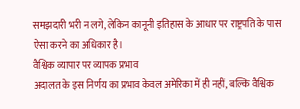समझदारी भरी न लगे, लेकिन कानूनी इतिहास के आधार पर राष्ट्रपति के पास ऐसा करने का अधिकार है।
वैश्विक व्यापार पर व्यापक प्रभाव
अदालत के इस निर्णय का प्रभाव केवल अमेरिका में ही नहीं, बल्कि वैश्विक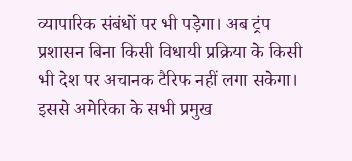व्यापारिक संबंधों पर भी पड़ेगा। अब ट्रंप प्रशासन बिना किसी विधायी प्रक्रिया के किसी भी देश पर अचानक टैरिफ नहीं लगा सकेगा। इससे अमेरिका के सभी प्रमुख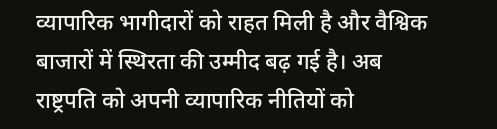व्यापारिक भागीदारों को राहत मिली है और वैश्विक बाजारों में स्थिरता की उम्मीद बढ़ गई है। अब राष्ट्रपति को अपनी व्यापारिक नीतियों को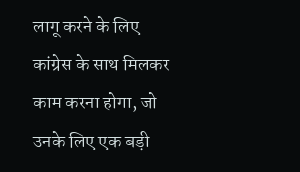लागू करने के लिए कांग्रेस के साथ मिलकर काम करना होगा, जो उनके लिए एक बड़ी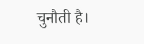चुनौती है।